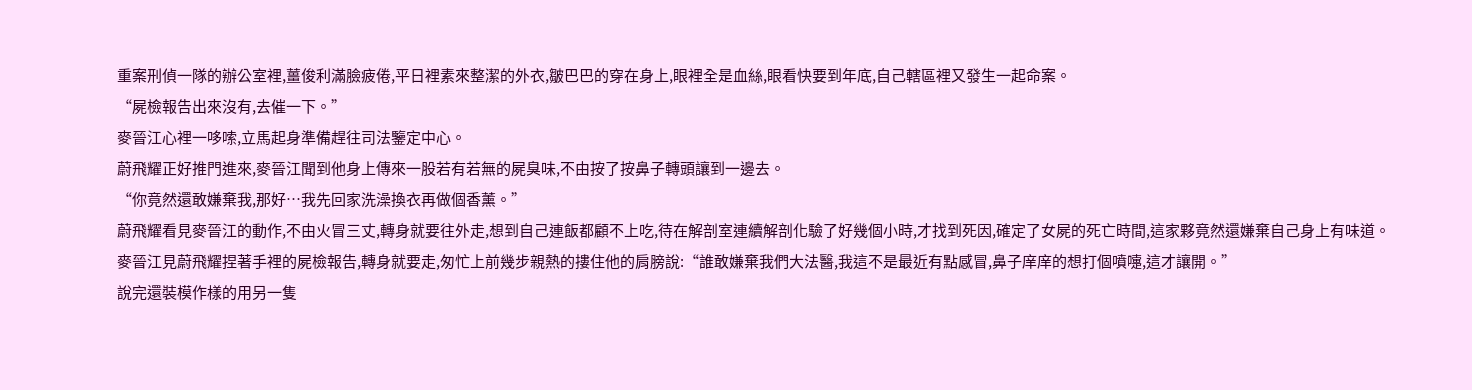重案刑偵一隊的辦公室裡,薑俊利滿臉疲倦,平日裡素來整潔的外衣,皺巴巴的穿在身上,眼裡全是血絲,眼看快要到年底,自己轄區裡又發生一起命案。
“屍檢報告出來沒有,去催一下。”
麥晉江心裡一哆嗦,立馬起身準備趕往司法鑒定中心。
蔚飛耀正好推門進來,麥晉江聞到他身上傳來一股若有若無的屍臭味,不由按了按鼻子轉頭讓到一邊去。
“你竟然還敢嫌棄我,那好…我先回家洗澡換衣再做個香薰。”
蔚飛耀看見麥晉江的動作,不由火冒三丈,轉身就要往外走,想到自己連飯都顧不上吃,待在解剖室連續解剖化驗了好幾個小時,才找到死因,確定了女屍的死亡時間,這家夥竟然還嫌棄自己身上有味道。
麥晉江見蔚飛耀捏著手裡的屍檢報告,轉身就要走,匆忙上前幾步親熱的摟住他的肩膀說:“誰敢嫌棄我們大法醫,我這不是最近有點感冒,鼻子庠庠的想打個噴嚏,這才讓開。”
說完還裝模作樣的用另一隻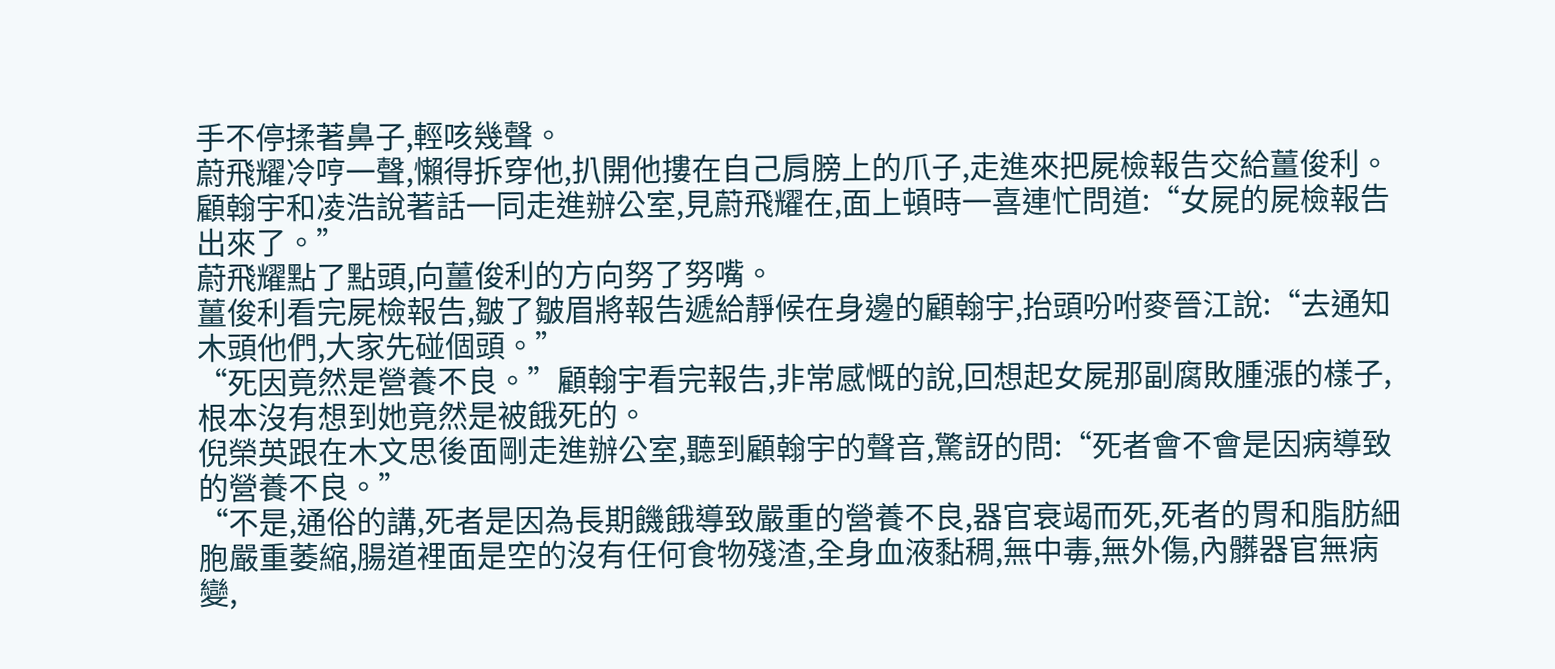手不停揉著鼻子,輕咳幾聲。
蔚飛耀冷哼一聲,懶得拆穿他,扒開他摟在自己肩膀上的爪子,走進來把屍檢報告交給薑俊利。
顧翰宇和凌浩說著話一同走進辦公室,見蔚飛耀在,面上頓時一喜連忙問道:“女屍的屍檢報告出來了。”
蔚飛耀點了點頭,向薑俊利的方向努了努嘴。
薑俊利看完屍檢報告,皺了皺眉將報告遞給靜候在身邊的顧翰宇,抬頭吩咐麥晉江說:“去通知木頭他們,大家先碰個頭。”
“死因竟然是營養不良。”顧翰宇看完報告,非常感慨的說,回想起女屍那副腐敗腫漲的樣子,根本沒有想到她竟然是被餓死的。
倪榮英跟在木文思後面剛走進辦公室,聽到顧翰宇的聲音,驚訝的問:“死者會不會是因病導致的營養不良。”
“不是,通俗的講,死者是因為長期饑餓導致嚴重的營養不良,器官衰竭而死,死者的胃和脂肪細胞嚴重萎縮,腸道裡面是空的沒有任何食物殘渣,全身血液黏稠,無中毒,無外傷,內髒器官無病變,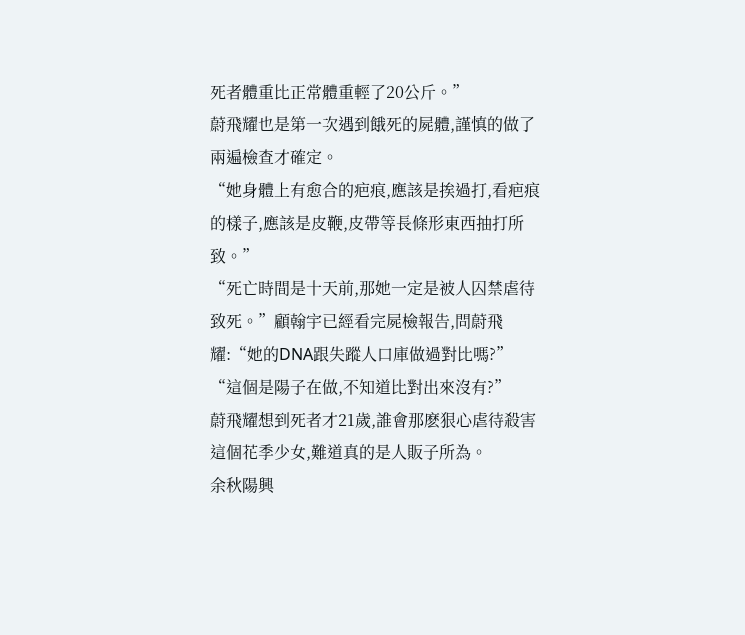死者體重比正常體重輕了20公斤。”
蔚飛耀也是第一次遇到餓死的屍體,謹慎的做了兩遍檢查才確定。
“她身體上有愈合的疤痕,應該是挨過打,看疤痕的樣子,應該是皮鞭,皮帶等長條形東西抽打所致。”
“死亡時間是十天前,那她一定是被人囚禁虐待致死。”顧翰宇已經看完屍檢報告,問蔚飛耀:“她的DNA跟失蹤人口庫做過對比嗎?”
“這個是陽子在做,不知道比對出來沒有?”
蔚飛耀想到死者才21歲,誰會那麽狠心虐待殺害這個花季少女,難道真的是人販子所為。
余秋陽興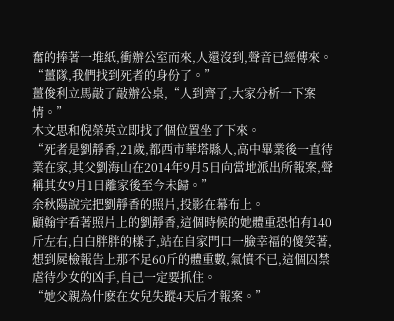奮的捧著一堆紙,衝辦公室而來,人還沒到,聲音已經傳來。
“薑隊,我們找到死者的身份了。”
薑俊利立馬敲了敲辦公桌,“人到齊了,大家分析一下案情。”
木文思和倪榮英立即找了個位置坐了下來。
“死者是劉靜香,21歲,都西市華塔縣人,高中畢業後一直待業在家,其父劉海山在2014年9月5日向當地派出所報案,聲稱其女9月1日離家後至今未歸。”
余秋陽說完把劉靜香的照片,投影在幕布上。
顧翰宇看著照片上的劉靜香,這個時候的她體重恐怕有140斤左右,白白胖胖的樣子,站在自家門口一臉幸福的傻笑著,想到屍檢報告上那不足60斤的體重數,氣憤不已,這個囚禁虐待少女的凶手,自己一定要抓住。
“她父親為什麽在女兒失蹤4天后才報案。”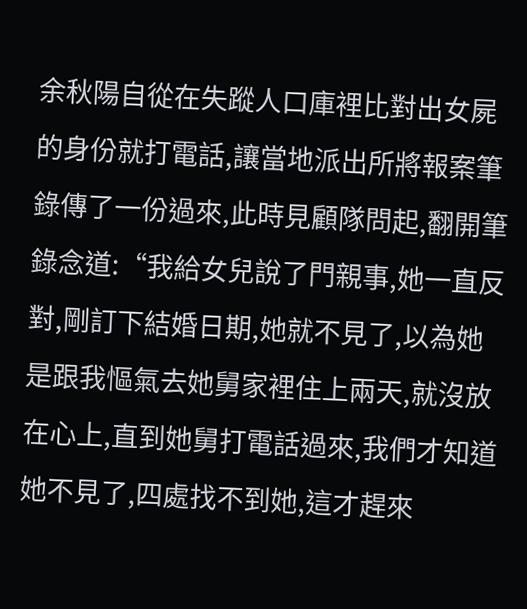余秋陽自從在失蹤人口庫裡比對出女屍的身份就打電話,讓當地派出所將報案筆錄傳了一份過來,此時見顧隊問起,翻開筆錄念道:“我給女兒說了門親事,她一直反對,剛訂下結婚日期,她就不見了,以為她是跟我慪氣去她舅家裡住上兩天,就沒放在心上,直到她舅打電話過來,我們才知道她不見了,四處找不到她,這才趕來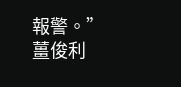報警。”
薑俊利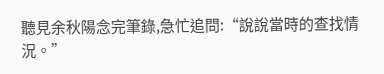聽見余秋陽念完筆錄,急忙追問:“說說當時的查找情況。”